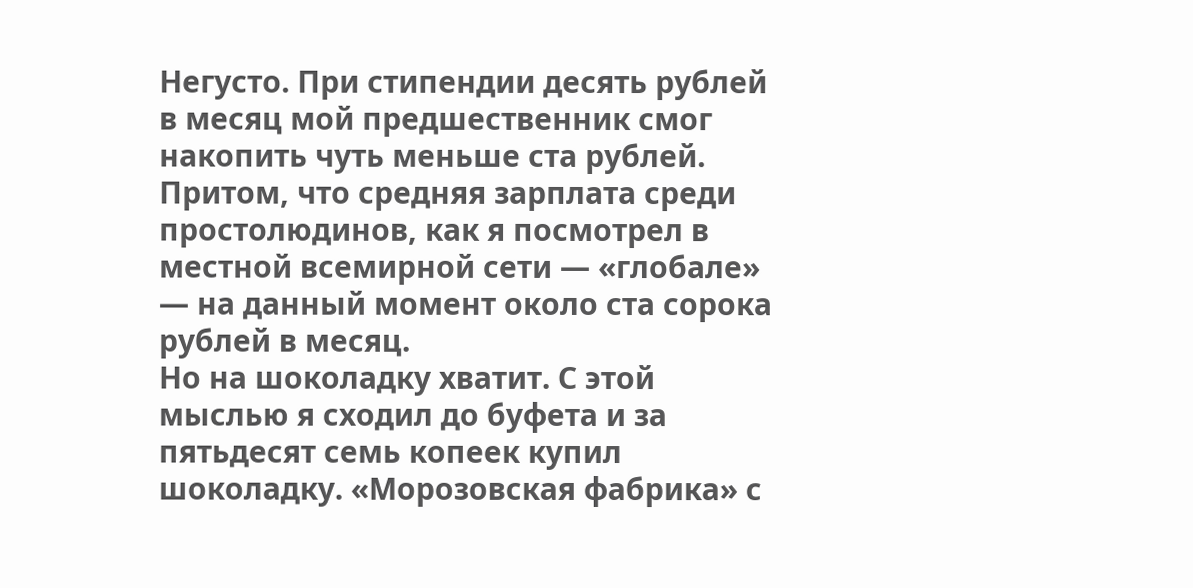Негусто. При стипендии десять рублей в месяц мой предшественник смог накопить чуть меньше ста рублей. Притом, что средняя зарплата среди простолюдинов, как я посмотрел в местной всемирной сети — «глобале» — на данный момент около ста сорока рублей в месяц.
Но на шоколадку хватит. С этой мыслью я сходил до буфета и за пятьдесят семь копеек купил шоколадку. «Морозовская фабрика» с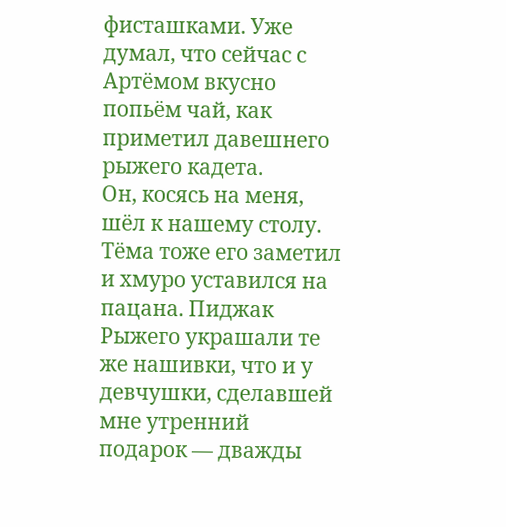фисташками. Уже думал, что сейчас с Артёмом вкусно попьём чай, как приметил давешнего рыжего кадета.
Он, косясь на меня, шёл к нашему столу. Тёма тоже его заметил и хмуро уставился на пацана. Пиджак Рыжего украшали те же нашивки, что и у девчушки, сделавшей мне утренний подарок — дважды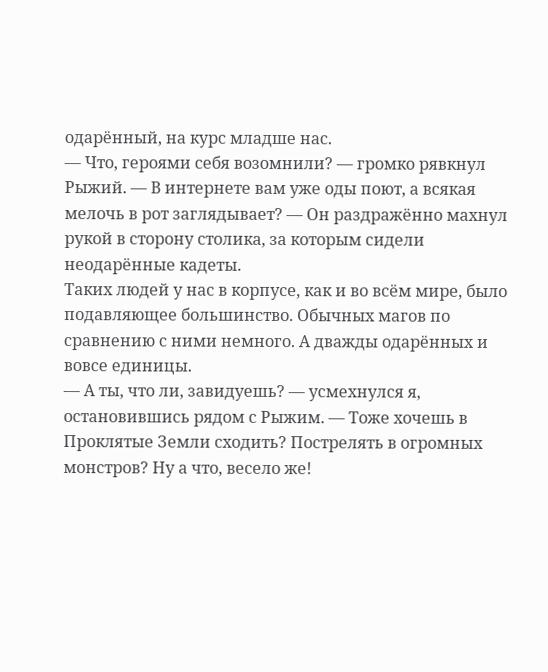одарённый, на курс младше нас.
— Что, героями себя возомнили? — громко рявкнул Рыжий. — В интернете вам уже оды поют, а всякая мелочь в рот заглядывает? — Он раздражённо махнул рукой в сторону столика, за которым сидели неодарённые кадеты.
Таких людей у нас в корпусе, как и во всём мире, было подавляющее большинство. Обычных магов по сравнению с ними немного. А дважды одарённых и вовсе единицы.
— А ты, что ли, завидуешь? — усмехнулся я, остановившись рядом с Рыжим. — Тоже хочешь в Проклятые Земли сходить? Пострелять в огромных монстров? Ну а что, весело же!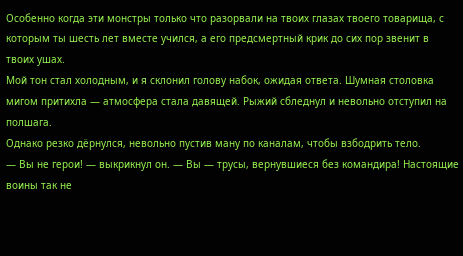Особенно когда эти монстры только что разорвали на твоих глазах твоего товарища, с которым ты шесть лет вместе учился, а его предсмертный крик до сих пор звенит в твоих ушах.
Мой тон стал холодным, и я склонил голову набок, ожидая ответа. Шумная столовка мигом притихла — атмосфера стала давящей. Рыжий сбледнул и невольно отступил на полшага.
Однако резко дёрнулся, невольно пустив ману по каналам, чтобы взбодрить тело.
— Вы не герои! — выкрикнул он. — Вы — трусы, вернувшиеся без командира! Настоящие воины так не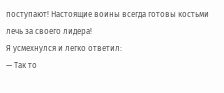поступают! Настоящие воины всегда готовы костьми лечь за своего лидера!
Я усмехнулся и легко ответил:
— Так то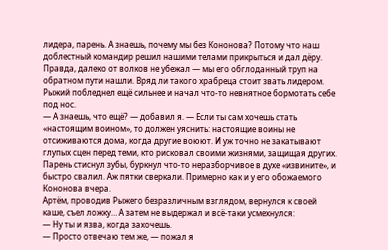лидера, парень. А знаешь, почему мы без Кононова? Потому что наш доблестный командир решил нашими телами прикрыться и дал дёру. Правда, далеко от волков не убежал — мы его обглоданный труп на обратном пути нашли. Вряд ли такого храбреца стоит звать лидером.
Рыжий побледнел ещё сильнее и начал что-то невнятное бормотать себе под нос.
— А знаешь, что ещё? — добавил я. — Если ты сам хочешь стать «настоящим воином», то должен уяснить: настоящие воины не отсиживаются дома, когда другие воюют. И уж точно не закатывают глупых сцен перед теми, кто рисковал своими жизнями, защищая других.
Парень стиснул зубы, буркнул что-то неразборчивое в духе «извините», и быстро свалил. Аж пятки сверкали. Примерно как и у его обожаемого Кононова вчера.
Артём, проводив Рыжего безразличным взглядом, вернулся к своей каше, съел ложку… А затем не выдержал и всё-таки усмехнулся:
— Ну ты и язва, когда захочешь.
— Просто отвечаю тем же, — пожал я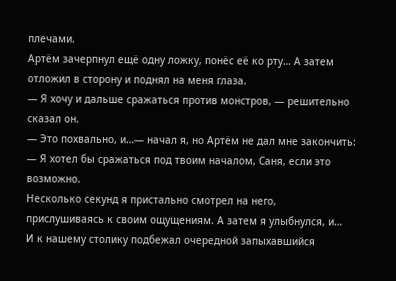плечами.
Артём зачерпнул ещё одну ложку, понёс её ко рту… А затем отложил в сторону и поднял на меня глаза.
— Я хочу и дальше сражаться против монстров, — решительно сказал он.
— Это похвально, и…— начал я, но Артём не дал мне закончить:
— Я хотел бы сражаться под твоим началом, Саня, если это возможно.
Несколько секунд я пристально смотрел на него, прислушиваясь к своим ощущениям. А затем я улыбнулся, и…
И к нашему столику подбежал очередной запыхавшийся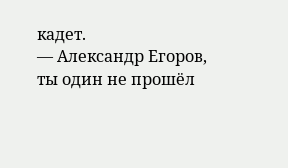кадет.
— Александр Егоров, ты один не прошёл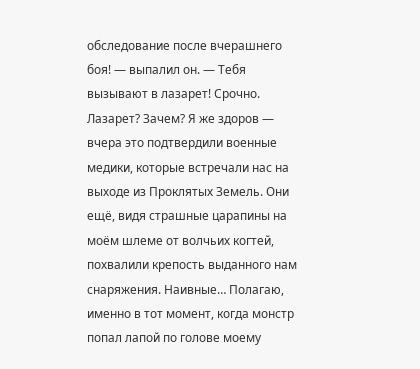обследование после вчерашнего боя! — выпалил он. — Тебя вызывают в лазарет! Срочно.
Лазарет? Зачем? Я же здоров — вчера это подтвердили военные медики, которые встречали нас на выходе из Проклятых Земель. Они ещё, видя страшные царапины на моём шлеме от волчьих когтей, похвалили крепость выданного нам снаряжения. Наивные… Полагаю, именно в тот момент, когда монстр попал лапой по голове моему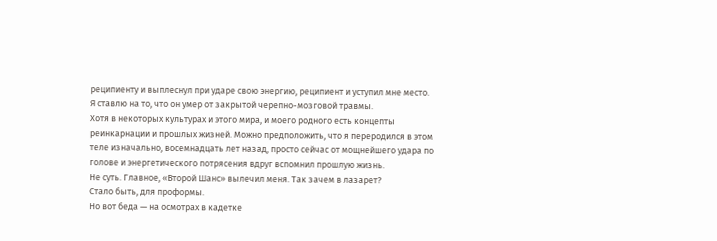реципиенту и выплеснул при ударе свою энергию, реципиент и уступил мне место.
Я ставлю на то, что он умер от закрытой черепно-мозговой травмы.
Хотя в некоторых культурах и этого мира, и моего родного есть концепты реинкарнации и прошлых жизней. Можно предположить, что я переродился в этом теле изначально, восемнадцать лет назад, просто сейчас от мощнейшего удара по голове и энергетического потрясения вдруг вспомнил прошлую жизнь.
Не суть. Главное, «Второй Шанс» вылечил меня. Так зачем в лазарет?
Стало быть, для проформы.
Но вот беда — на осмотрах в кадетке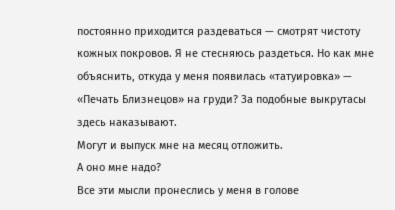постоянно приходится раздеваться — смотрят чистоту кожных покровов. Я не стесняюсь раздеться. Но как мне объяснить, откуда у меня появилась «татуировка» — «Печать Близнецов» на груди? За подобные выкрутасы здесь наказывают.
Могут и выпуск мне на месяц отложить.
А оно мне надо?
Все эти мысли пронеслись у меня в голове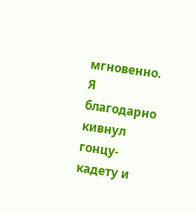мгновенно. Я благодарно кивнул гонцу-кадету и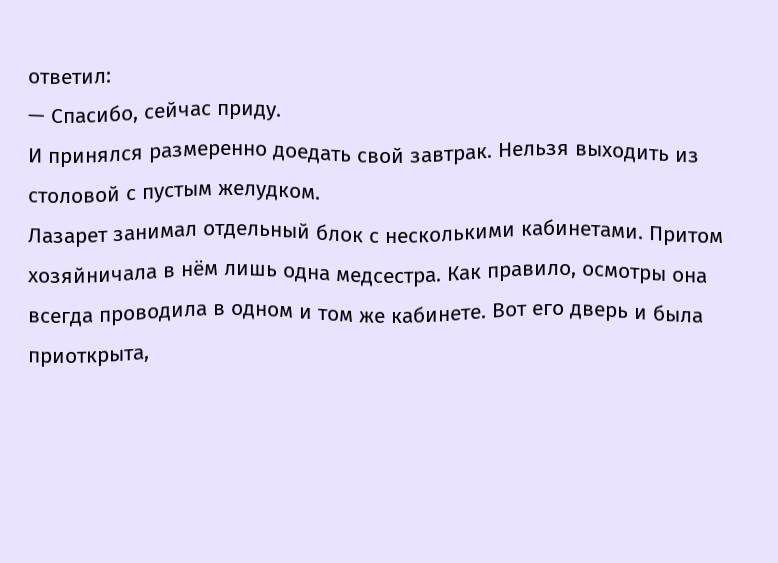ответил:
— Спасибо, сейчас приду.
И принялся размеренно доедать свой завтрак. Нельзя выходить из столовой с пустым желудком.
Лазарет занимал отдельный блок с несколькими кабинетами. Притом хозяйничала в нём лишь одна медсестра. Как правило, осмотры она всегда проводила в одном и том же кабинете. Вот его дверь и была приоткрыта,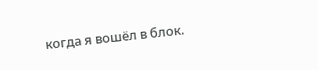когда я вошёл в блок.